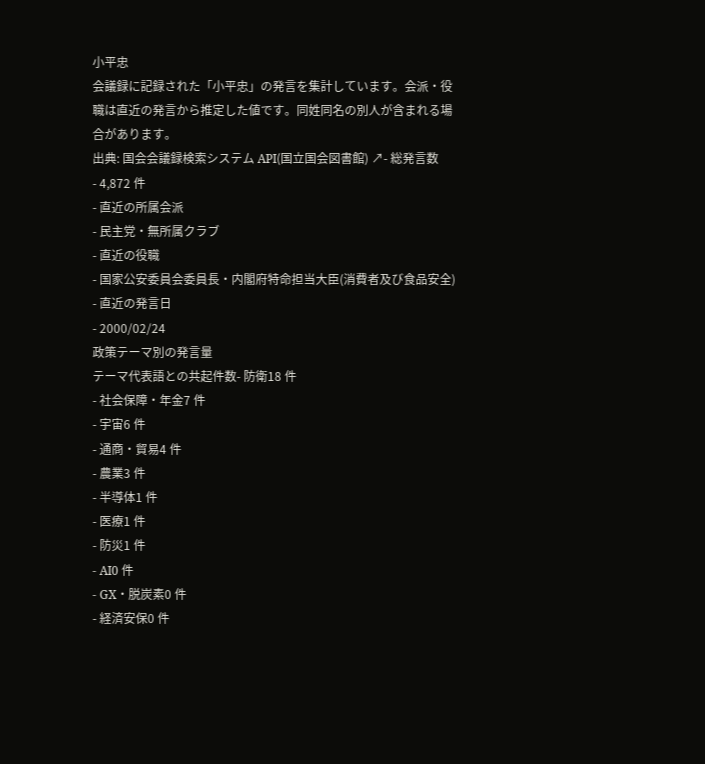小平忠
会議録に記録された「小平忠」の発言を集計しています。会派・役職は直近の発言から推定した値です。同姓同名の別人が含まれる場合があります。
出典: 国会会議録検索システム API(国立国会図書館) ↗- 総発言数
- 4,872 件
- 直近の所属会派
- 民主党・無所属クラブ
- 直近の役職
- 国家公安委員会委員長・内閣府特命担当大臣(消費者及び食品安全)
- 直近の発言日
- 2000/02/24
政策テーマ別の発言量
テーマ代表語との共起件数- 防衛18 件
- 社会保障・年金7 件
- 宇宙6 件
- 通商・貿易4 件
- 農業3 件
- 半導体1 件
- 医療1 件
- 防災1 件
- AI0 件
- GX・脱炭素0 件
- 経済安保0 件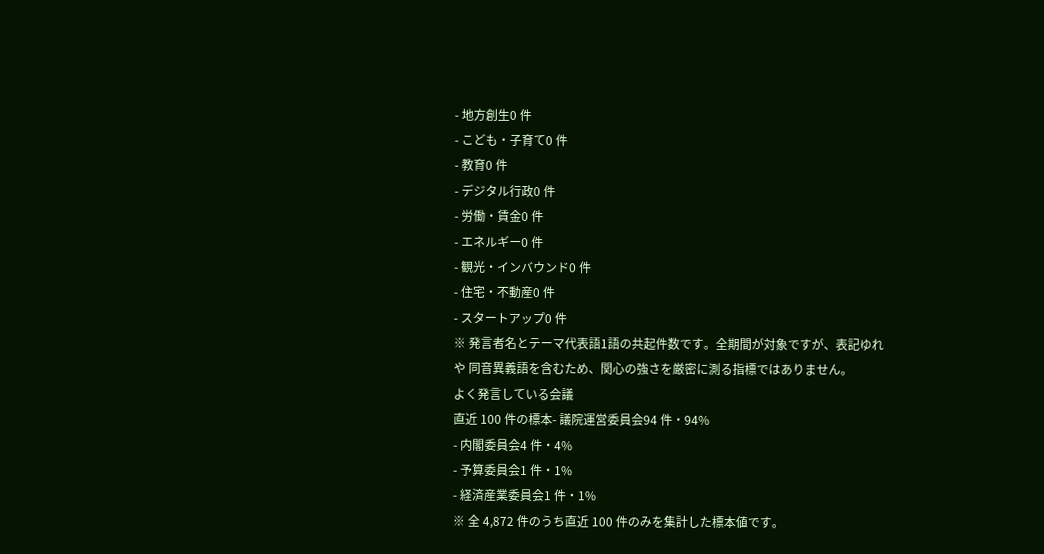- 地方創生0 件
- こども・子育て0 件
- 教育0 件
- デジタル行政0 件
- 労働・賃金0 件
- エネルギー0 件
- 観光・インバウンド0 件
- 住宅・不動産0 件
- スタートアップ0 件
※ 発言者名とテーマ代表語1語の共起件数です。全期間が対象ですが、表記ゆれや 同音異義語を含むため、関心の強さを厳密に測る指標ではありません。
よく発言している会議
直近 100 件の標本- 議院運営委員会94 件・94%
- 内閣委員会4 件・4%
- 予算委員会1 件・1%
- 経済産業委員会1 件・1%
※ 全 4,872 件のうち直近 100 件のみを集計した標本値です。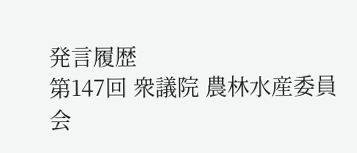発言履歴
第147回 衆議院 農林水産委員会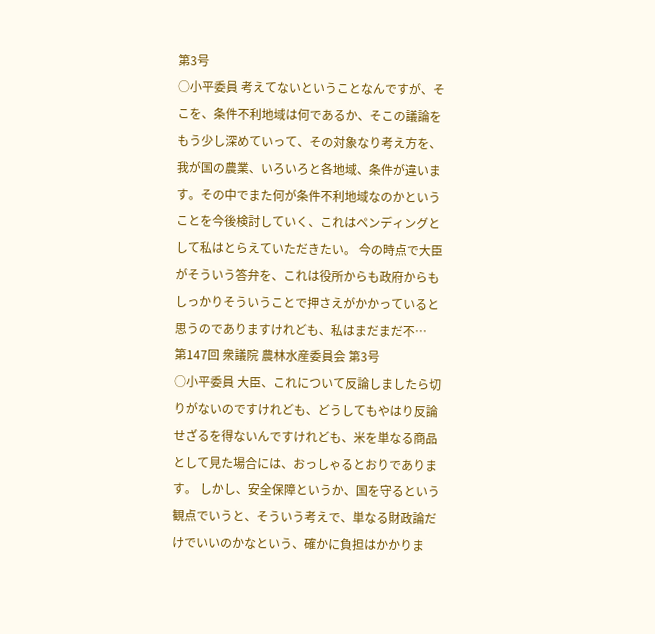第3号
○小平委員 考えてないということなんですが、そこを、条件不利地域は何であるか、そこの議論をもう少し深めていって、その対象なり考え方を、我が国の農業、いろいろと各地域、条件が違います。その中でまた何が条件不利地域なのかということを今後検討していく、これはペンディングとして私はとらえていただきたい。 今の時点で大臣がそういう答弁を、これは役所からも政府からもしっかりそういうことで押さえがかかっていると思うのでありますけれども、私はまだまだ不…
第147回 衆議院 農林水産委員会 第3号
○小平委員 大臣、これについて反論しましたら切りがないのですけれども、どうしてもやはり反論せざるを得ないんですけれども、米を単なる商品として見た場合には、おっしゃるとおりであります。 しかし、安全保障というか、国を守るという観点でいうと、そういう考えで、単なる財政論だけでいいのかなという、確かに負担はかかりま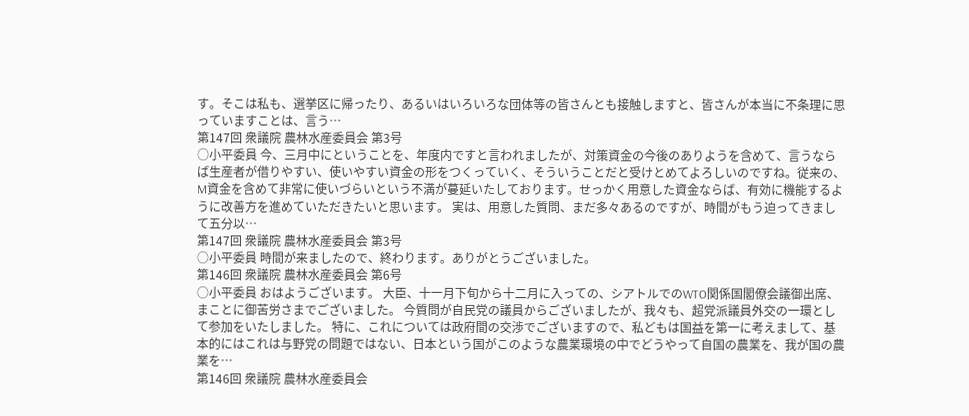す。そこは私も、選挙区に帰ったり、あるいはいろいろな団体等の皆さんとも接触しますと、皆さんが本当に不条理に思っていますことは、言う…
第147回 衆議院 農林水産委員会 第3号
○小平委員 今、三月中にということを、年度内ですと言われましたが、対策資金の今後のありようを含めて、言うならば生産者が借りやすい、使いやすい資金の形をつくっていく、そういうことだと受けとめてよろしいのですね。従来の、M資金を含めて非常に使いづらいという不満が蔓延いたしております。せっかく用意した資金ならば、有効に機能するように改善方を進めていただきたいと思います。 実は、用意した質問、まだ多々あるのですが、時間がもう迫ってきまして五分以…
第147回 衆議院 農林水産委員会 第3号
○小平委員 時間が来ましたので、終わります。ありがとうございました。
第146回 衆議院 農林水産委員会 第6号
○小平委員 おはようございます。 大臣、十一月下旬から十二月に入っての、シアトルでのWTO関係国閣僚会議御出席、まことに御苦労さまでございました。 今質問が自民党の議員からございましたが、我々も、超党派議員外交の一環として参加をいたしました。 特に、これについては政府間の交渉でございますので、私どもは国益を第一に考えまして、基本的にはこれは与野党の問題ではない、日本という国がこのような農業環境の中でどうやって自国の農業を、我が国の農業を…
第146回 衆議院 農林水産委員会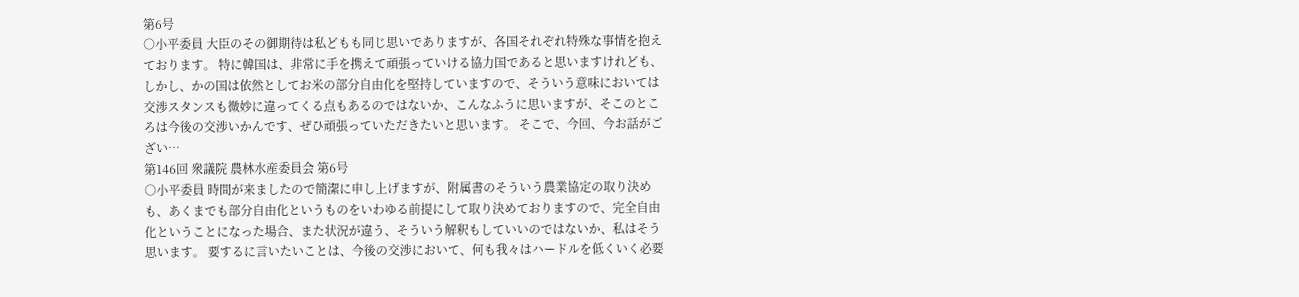第6号
○小平委員 大臣のその御期待は私どもも同じ思いでありますが、各国それぞれ特殊な事情を抱えております。 特に韓国は、非常に手を携えて頑張っていける協力国であると思いますけれども、しかし、かの国は依然としてお米の部分自由化を堅持していますので、そういう意味においては交渉スタンスも微妙に違ってくる点もあるのではないか、こんなふうに思いますが、そこのところは今後の交渉いかんです、ぜひ頑張っていただきたいと思います。 そこで、今回、今お話がござい…
第146回 衆議院 農林水産委員会 第6号
○小平委員 時間が来ましたので簡潔に申し上げますが、附属書のそういう農業協定の取り決めも、あくまでも部分自由化というものをいわゆる前提にして取り決めておりますので、完全自由化ということになった場合、また状況が違う、そういう解釈もしていいのではないか、私はそう思います。 要するに言いたいことは、今後の交渉において、何も我々はハードルを低くいく必要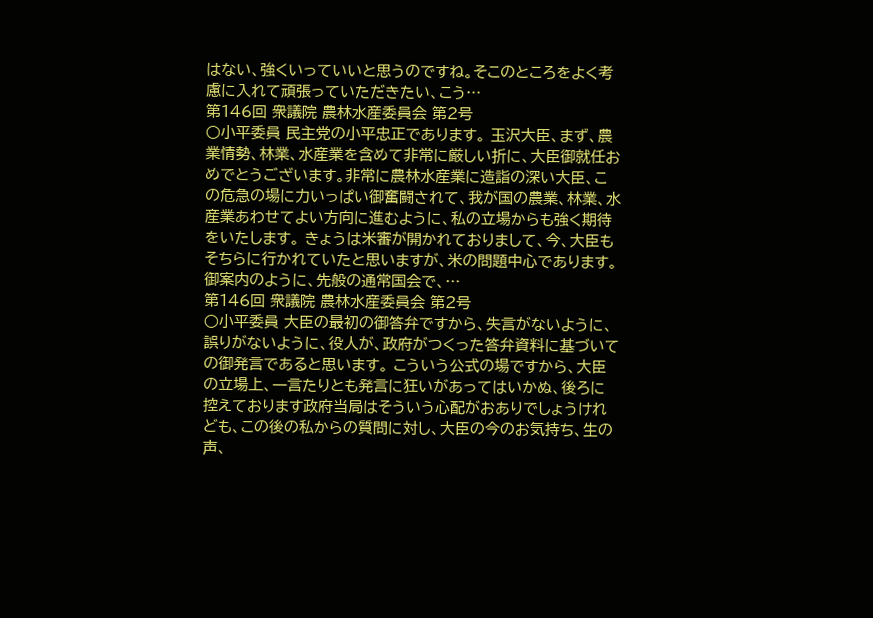はない、強くいっていいと思うのですね。そこのところをよく考慮に入れて頑張っていただきたい、こう…
第146回 衆議院 農林水産委員会 第2号
○小平委員 民主党の小平忠正であります。 玉沢大臣、まず、農業情勢、林業、水産業を含めて非常に厳しい折に、大臣御就任おめでとうございます。非常に農林水産業に造詣の深い大臣、この危急の場に力いっぱい御奮闘されて、我が国の農業、林業、水産業あわせてよい方向に進むように、私の立場からも強く期待をいたします。 きょうは米審が開かれておりまして、今、大臣もそちらに行かれていたと思いますが、米の問題中心であります。御案内のように、先般の通常国会で、…
第146回 衆議院 農林水産委員会 第2号
○小平委員 大臣の最初の御答弁ですから、失言がないように、誤りがないように、役人が、政府がつくった答弁資料に基づいての御発言であると思います。 こういう公式の場ですから、大臣の立場上、一言たりとも発言に狂いがあってはいかぬ、後ろに控えております政府当局はそういう心配がおありでしょうけれども、この後の私からの質問に対し、大臣の今のお気持ち、生の声、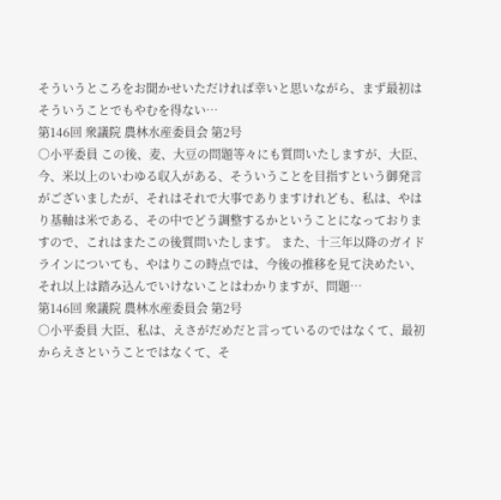そういうところをお聞かせいただければ幸いと思いながら、まず最初はそういうことでもやむを得ない…
第146回 衆議院 農林水産委員会 第2号
○小平委員 この後、麦、大豆の問題等々にも質問いたしますが、大臣、今、米以上のいわゆる収入がある、そういうことを目指すという御発言がございましたが、それはそれで大事でありますけれども、私は、やはり基軸は米である、その中でどう調整するかということになっておりますので、これはまたこの後質問いたします。 また、十三年以降のガイドラインについても、やはりこの時点では、今後の推移を見て決めたい、それ以上は踏み込んでいけないことはわかりますが、問題…
第146回 衆議院 農林水産委員会 第2号
○小平委員 大臣、私は、えさがだめだと言っているのではなくて、最初からえさということではなくて、そ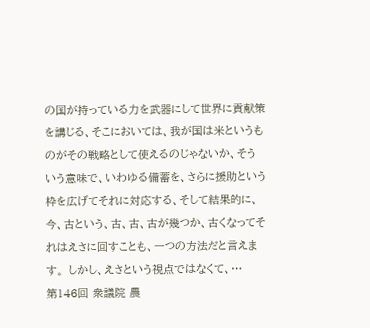の国が持っている力を武器にして世界に貢献策を講じる、そこにおいては、我が国は米というものがその戦略として使えるのじゃないか、そういう意味で、いわゆる備蓄を、さらに援助という枠を広げてそれに対応する、そして結果的に、今、古という、古、古、古が幾つか、古くなってそれはえさに回すことも、一つの方法だと言えます。 しかし、えさという視点ではなくて、…
第146回 衆議院 農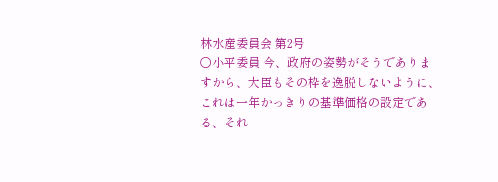林水産委員会 第2号
○小平委員 今、政府の姿勢がそうでありますから、大臣もその枠を逸脱しないように、これは一年かっきりの基準価格の設定である、それ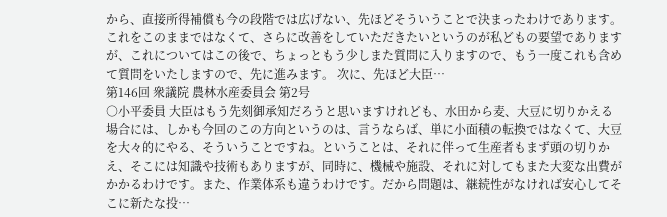から、直接所得補償も今の段階では広げない、先ほどそういうことで決まったわけであります。これをこのままではなくて、さらに改善をしていただきたいというのが私どもの要望でありますが、これについてはこの後で、ちょっともう少しまた質問に入りますので、もう一度これも含めて質問をいたしますので、先に進みます。 次に、先ほど大臣…
第146回 衆議院 農林水産委員会 第2号
○小平委員 大臣はもう先刻御承知だろうと思いますけれども、水田から麦、大豆に切りかえる場合には、しかも今回のこの方向というのは、言うならば、単に小面積の転換ではなくて、大豆を大々的にやる、そういうことですね。ということは、それに伴って生産者もまず頭の切りかえ、そこには知識や技術もありますが、同時に、機械や施設、それに対してもまた大変な出費がかかるわけです。また、作業体系も違うわけです。だから問題は、継続性がなければ安心してそこに新たな投…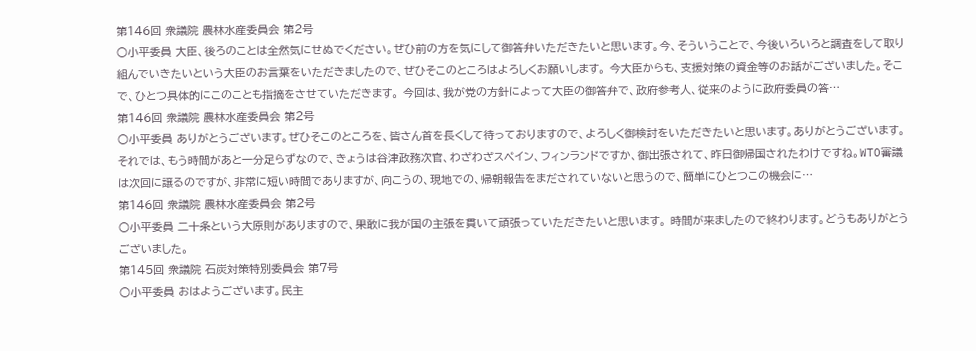第146回 衆議院 農林水産委員会 第2号
○小平委員 大臣、後ろのことは全然気にせぬでください。ぜひ前の方を気にして御答弁いただきたいと思います。今、そういうことで、今後いろいろと調査をして取り組んでいきたいという大臣のお言葉をいただきましたので、ぜひそこのところはよろしくお願いします。 今大臣からも、支援対策の資金等のお話がございました。そこで、ひとつ具体的にこのことも指摘をさせていただきます。 今回は、我が党の方針によって大臣の御答弁で、政府参考人、従来のように政府委員の答…
第146回 衆議院 農林水産委員会 第2号
○小平委員 ありがとうございます。ぜひそこのところを、皆さん首を長くして待っておりますので、よろしく御検討をいただきたいと思います。ありがとうございます。 それでは、もう時間があと一分足らずなので、きょうは谷津政務次官、わざわざスペイン、フィンランドですか、御出張されて、昨日御帰国されたわけですね。WTO審議は次回に譲るのですが、非常に短い時間でありますが、向こうの、現地での、帰朝報告をまだされていないと思うので、簡単にひとつこの機会に…
第146回 衆議院 農林水産委員会 第2号
○小平委員 二十条という大原則がありますので、果敢に我が国の主張を貫いて頑張っていただきたいと思います。 時間が来ましたので終わります。どうもありがとうございました。
第145回 衆議院 石炭対策特別委員会 第7号
○小平委員 おはようございます。民主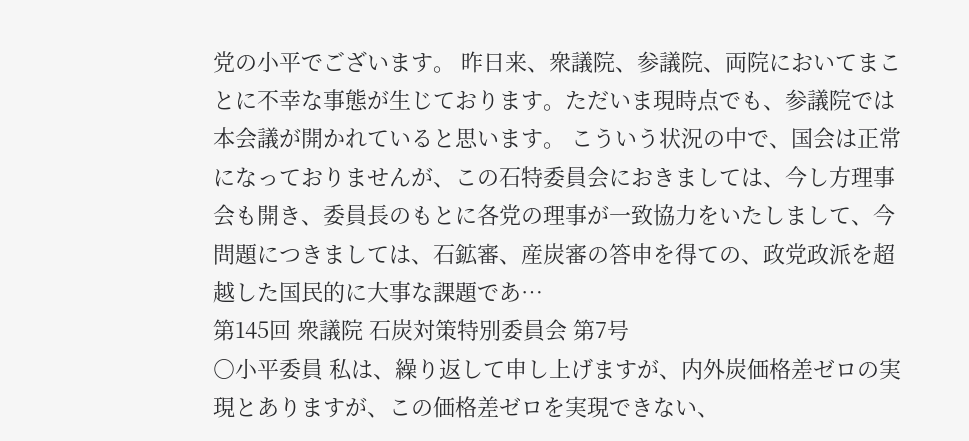党の小平でございます。 昨日来、衆議院、参議院、両院においてまことに不幸な事態が生じております。ただいま現時点でも、参議院では本会議が開かれていると思います。 こういう状況の中で、国会は正常になっておりませんが、この石特委員会におきましては、今し方理事会も開き、委員長のもとに各党の理事が一致協力をいたしまして、今問題につきましては、石鉱審、産炭審の答申を得ての、政党政派を超越した国民的に大事な課題であ…
第145回 衆議院 石炭対策特別委員会 第7号
○小平委員 私は、繰り返して申し上げますが、内外炭価格差ゼロの実現とありますが、この価格差ゼロを実現できない、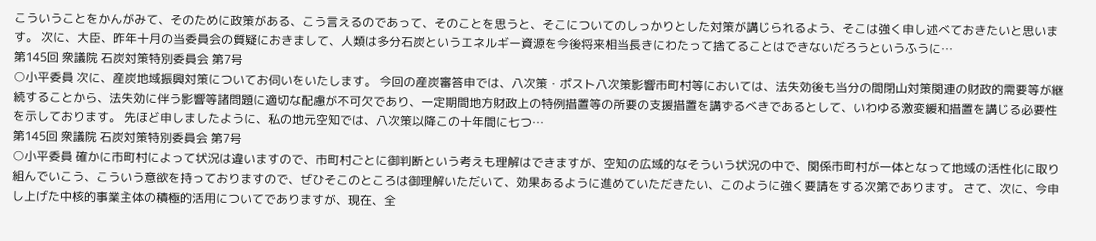こういうことをかんがみて、そのために政策がある、こう言えるのであって、そのことを思うと、そこについてのしっかりとした対策が講じられるよう、そこは強く申し述べておきたいと思います。 次に、大臣、昨年十月の当委員会の質疑におきまして、人類は多分石炭というエネルギー資源を今後将来相当長きにわたって捨てることはできないだろうというふうに…
第145回 衆議院 石炭対策特別委員会 第7号
○小平委員 次に、産炭地域振興対策についてお伺いをいたします。 今回の産炭審答申では、八次策・ポスト八次策影響市町村等においては、法失効後も当分の間閉山対策関連の財政的需要等が継続することから、法失効に伴う影響等諸問題に適切な配慮が不可欠であり、一定期間地方財政上の特例措置等の所要の支援措置を講ずるべきであるとして、いわゆる激変緩和措置を講じる必要性を示しております。 先ほど申しましたように、私の地元空知では、八次策以降この十年間に七つ…
第145回 衆議院 石炭対策特別委員会 第7号
○小平委員 確かに市町村によって状況は違いますので、市町村ごとに御判断という考えも理解はできますが、空知の広域的なそういう状況の中で、関係市町村が一体となって地域の活性化に取り組んでいこう、こういう意欲を持っておりますので、ぜひそこのところは御理解いただいて、効果あるように進めていただきたい、このように強く要請をする次第であります。 さて、次に、今申し上げた中核的事業主体の積極的活用についてでありますが、現在、全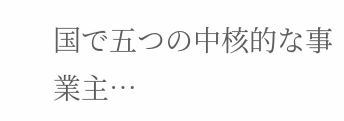国で五つの中核的な事業主…